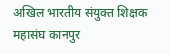अखिल भारतीय संयुक्त शिक्षक महासंघ कानपुर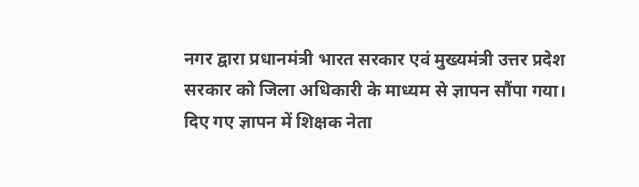नगर द्वारा प्रधानमंत्री भारत सरकार एवं मुख्यमंत्री उत्तर प्रदेश सरकार को जिला अधिकारी के माध्यम से ज्ञापन सौंपा गया। दिए गए ज्ञापन में शिक्षक नेता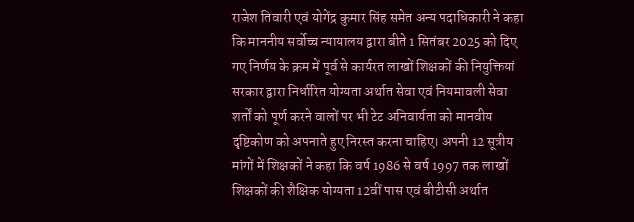राजेश तिवारी एवं योगेंद्र कुमार सिंह समेत अन्य पदाधिकारी ने कहा कि माननीय सर्वोच्च न्यायालय द्वारा बीते 1 सितंबर 2025 को दिए गए निर्णय के क्रम में पूर्व से कार्यरत लाखों शिक्षकों की नियुक्तियां सरकार द्वारा निर्धारित योग्यता अर्थात सेवा एवं नियमावली सेवा शर्तों को पूर्ण करने वालों पर भी टेट अनिवार्यता को मानवीय दृष्टिकोण को अपनाते हुए निरस्त करना चाहिए। अपनी 12 सूत्रीय मांगों में शिक्षकों ने कहा कि वर्ष 1986 से वर्ष 1997 तक लाखों शिक्षकों की शैक्षिक योग्यता 12वीं पास एवं बीटीसी अर्थात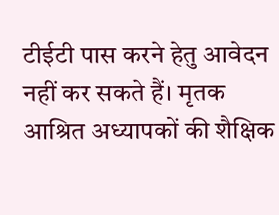टीईटी पास करने हेतु आवेदन नहीं कर सकते हैं। मृतक आश्रित अध्यापकों की शैक्षिक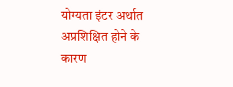योग्यता इंटर अर्थात अप्रशिक्षित होने के कारण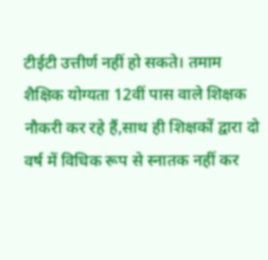टीईटी उत्तीर्ण नहीं हो सकते। तमाम शैक्षिक योग्यता 12वीं पास वाले शिक्षक नौकरी कर रहे हैं,साथ ही शिक्षकों द्वारा दो वर्ष में विधिक रूप से स्नातक नहीं कर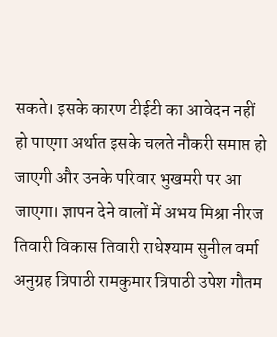सकते। इसके कारण टीईटी का आवेदन नहीं हो पाएगा अर्थात इसके चलते नौकरी समाप्त हो जाएगी और उनके परिवार भुखमरी पर आ जाएगा। ज्ञापन देने वालों में अभय मिश्रा नीरज तिवारी विकास तिवारी राधेश्याम सुनील वर्मा अनुग्रह त्रिपाठी रामकुमार त्रिपाठी उपेश गौतम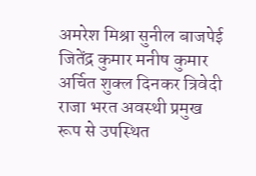अमरेश मिश्रा सुनील बाजपेई जितेंद्र कुमार मनीष कुमार अर्चित शुक्ल दिनकर त्रिवेदी राजा भरत अवस्थी प्रमुख रूप से उपस्थित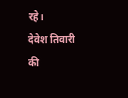रहे।
देवेश तिवारी की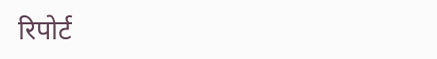रिपोर्ट